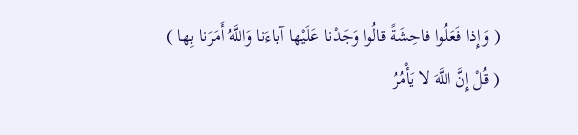( وَإِذا فَعَلُوا فاحِشَةً قالُوا وَجَدْنا عَلَيْها آباءَنا وَاللَّهُ أَمَرَنا بِها )
( قُلْ إِنَّ اللَّهَ لا يَأْمُرُ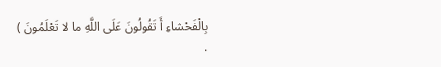بِالْفَحْشاءِ أَ تَقُولُونَ عَلَى اللَّهِ ما لا تَعْلَمُونَ )
.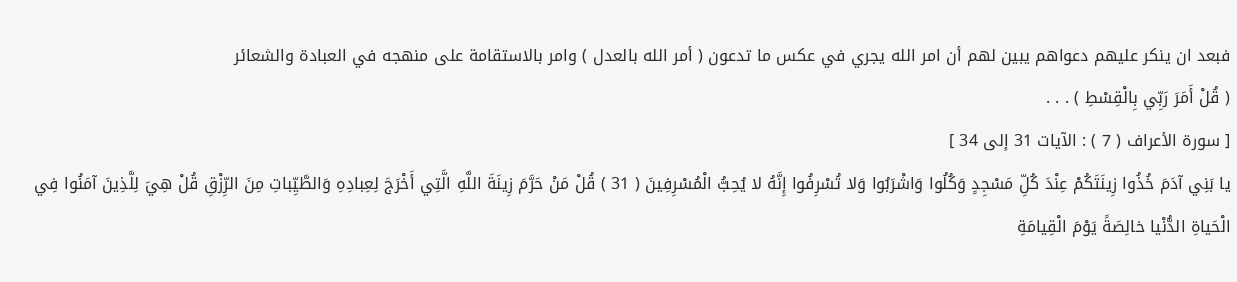فبعد ان ينكر عليهم دعواهم يبين لهم أن امر الله يجري في عكس ما تدعون ( أمر الله بالعدل ) وامر بالاستقامة على منهجه في العبادة والشعائر
( قُلْ أَمَرَ رَبِّي بِالْقِسْطِ ) . . .
[ سورة الأعراف ( 7 ) : الآيات 31 إلى 34 ]
يا بَنِي آدَمَ خُذُوا زِينَتَكُمْ عِنْدَ كُلِّ مَسْجِدٍ وَكُلُوا وَاشْرَبُوا وَلا تُسْرِفُوا إِنَّهُ لا يُحِبُّ الْمُسْرِفِينَ ( 31 ) قُلْ مَنْ حَرَّمَ زِينَةَ اللَّهِ الَّتِي أَخْرَجَ لِعِبادِهِ وَالطَّيِّباتِ مِنَ الرِّزْقِ قُلْ هِيَ لِلَّذِينَ آمَنُوا فِي الْحَياةِ الدُّنْيا خالِصَةً يَوْمَ الْقِيامَةِ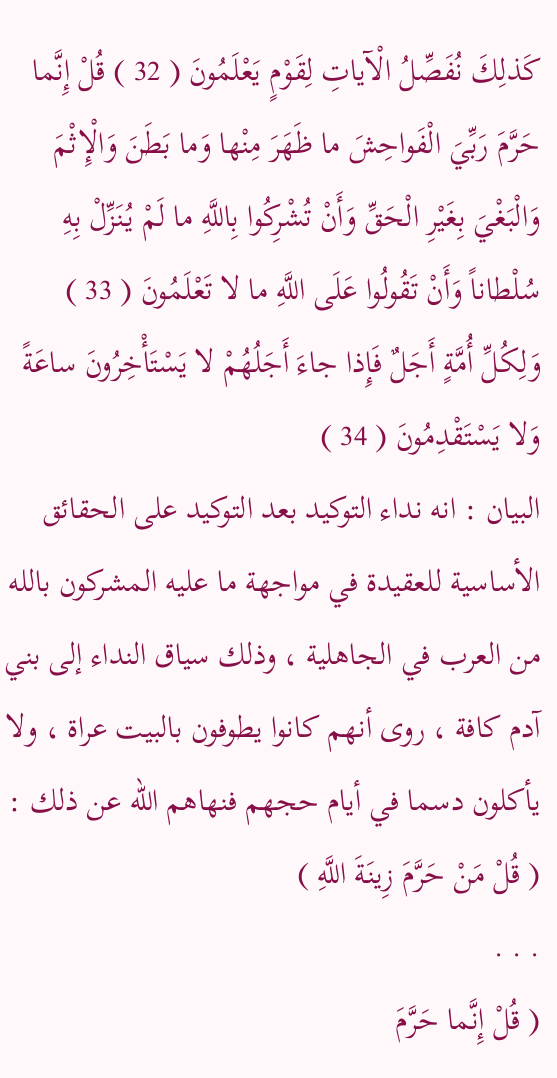كَذلِكَ نُفَصِّلُ الْآياتِ لِقَوْمٍ يَعْلَمُونَ ( 32 ) قُلْ إِنَّما حَرَّمَ رَبِّيَ الْفَواحِشَ ما ظَهَرَ مِنْها وَما بَطَنَ وَالْإِثْمَ وَالْبَغْيَ بِغَيْرِ الْحَقِّ وَأَنْ تُشْرِكُوا بِاللَّهِ ما لَمْ يُنَزِّلْ بِهِ سُلْطاناً وَأَنْ تَقُولُوا عَلَى اللَّهِ ما لا تَعْلَمُونَ ( 33 ) وَلِكُلِّ أُمَّةٍ أَجَلٌ فَإِذا جاءَ أَجَلُهُمْ لا يَسْتَأْخِرُونَ ساعَةً وَلا يَسْتَقْدِمُونَ ( 34 )
البيان : انه نداء التوكيد بعد التوكيد على الحقائق الأساسية للعقيدة في مواجهة ما عليه المشركون بالله من العرب في الجاهلية ، وذلك سياق النداء إلى بني آدم كافة ، روى أنهم كانوا يطوفون بالبيت عراة ، ولا يأكلون دسما في أيام حجهم فنهاهم الله عن ذلك :
( قُلْ مَنْ حَرَّمَ زِينَةَ اللَّهِ )
. . .
( قُلْ إِنَّما حَرَّمَ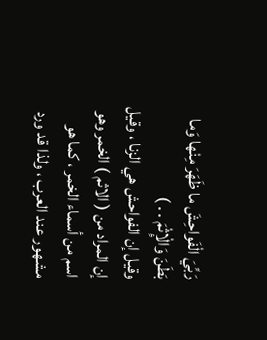رَبِّيَ الْفَواحِشَ ما ظَهَرَ مِنْها وَما بَطَنَ وَالْإِثْمَ . . )
وقيل إن الفواحش هي الزنا ، وقيل إن المراد من ( الاثم ) الخمر وهو اسم من أسماء الخمر ، كما هو مشهور عند العرب ، ولذا قد ورد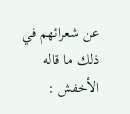عن شعرائهم في ذلك ما قاله الأخفش :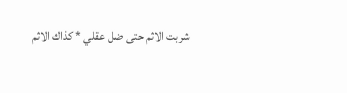شربت الاثم حتى ضل عقلي * كذاك الاثم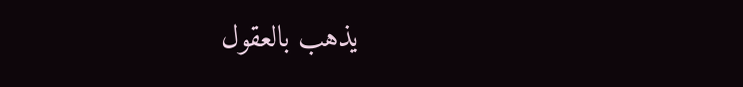يذهب بالعقول